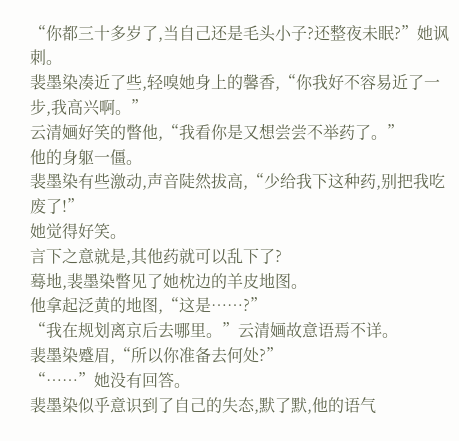“你都三十多岁了,当自己还是毛头小子?还整夜未眠?”她讽刺。
裴墨染凑近了些,轻嗅她身上的馨香,“你我好不容易近了一步,我高兴啊。”
云清婳好笑的瞥他,“我看你是又想尝尝不举药了。”
他的身躯一僵。
裴墨染有些激动,声音陡然拔高,“少给我下这种药,别把我吃废了!”
她觉得好笑。
言下之意就是,其他药就可以乱下了?
蓦地,裴墨染瞥见了她枕边的羊皮地图。
他拿起泛黄的地图,“这是……?”
“我在规划离京后去哪里。”云清婳故意语焉不详。
裴墨染蹙眉,“所以你准备去何处?”
“……”她没有回答。
裴墨染似乎意识到了自己的失态,默了默,他的语气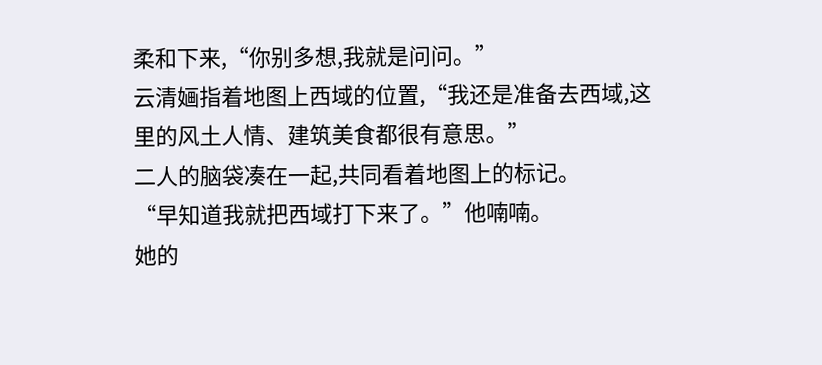柔和下来,“你别多想,我就是问问。”
云清婳指着地图上西域的位置,“我还是准备去西域,这里的风土人情、建筑美食都很有意思。”
二人的脑袋凑在一起,共同看着地图上的标记。
“早知道我就把西域打下来了。”他喃喃。
她的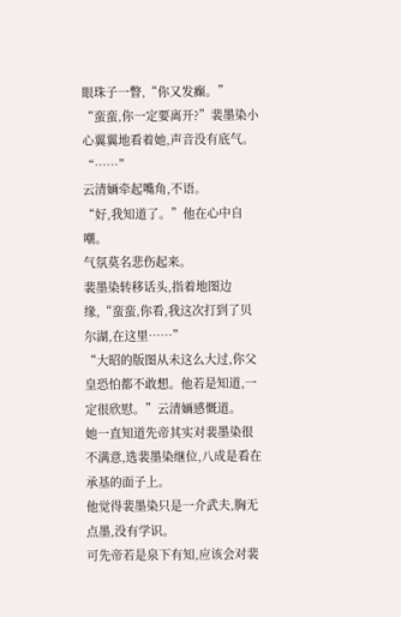眼珠子一瞥,“你又发癫。”
“蛮蛮,你一定要离开?”裴墨染小心翼翼地看着她,声音没有底气。
“……”
云清婳牵起嘴角,不语。
“好,我知道了。”他在心中自嘲。
气氛莫名悲伤起来。
裴墨染转移话头,指着地图边缘,“蛮蛮,你看,我这次打到了贝尔湖,在这里……”
“大昭的版图从未这么大过,你父皇恐怕都不敢想。他若是知道,一定很欣慰。”云清婳感慨道。
她一直知道先帝其实对裴墨染很不满意,选裴墨染继位,八成是看在承基的面子上。
他觉得裴墨染只是一介武夫,胸无点墨,没有学识。
可先帝若是泉下有知,应该会对裴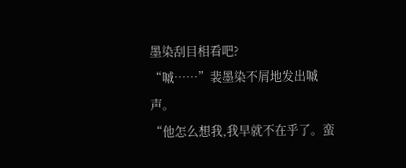墨染刮目相看吧?
“嘁……”裴墨染不屑地发出嘁声。
“他怎么想我,我早就不在乎了。蛮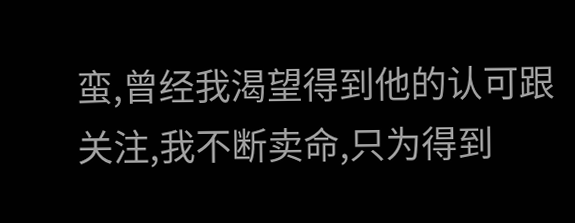蛮,曾经我渴望得到他的认可跟关注,我不断卖命,只为得到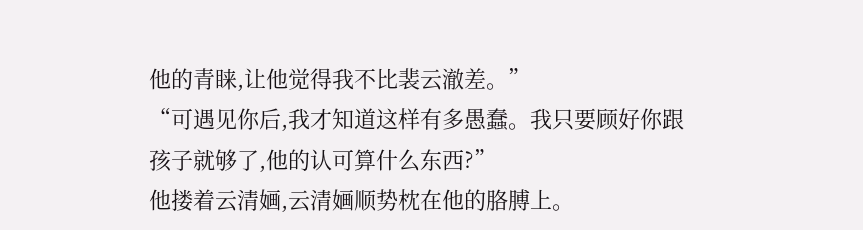他的青睐,让他觉得我不比裴云澈差。”
“可遇见你后,我才知道这样有多愚蠢。我只要顾好你跟孩子就够了,他的认可算什么东西?”
他搂着云清婳,云清婳顺势枕在他的胳膊上。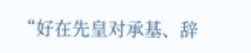“好在先皇对承基、辞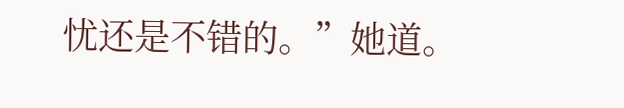忧还是不错的。”她道。